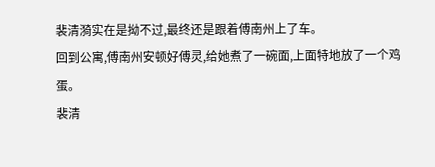裴清漪实在是拗不过,最终还是跟着傅南州上了车。
回到公寓,傅南州安顿好傅灵,给她煮了一碗面,上面特地放了一个鸡蛋。
裴清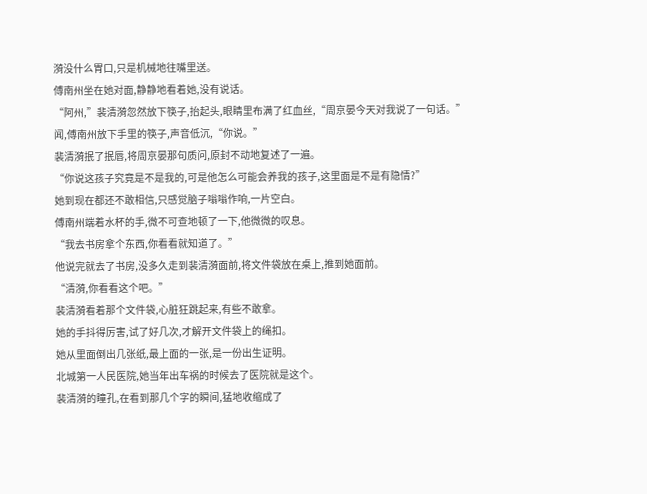漪没什么胃口,只是机械地往嘴里送。
傅南州坐在她对面,静静地看着她,没有说话。
“阿州,”裴清漪忽然放下筷子,抬起头,眼睛里布满了红血丝,“周京晏今天对我说了一句话。”
闻,傅南州放下手里的筷子,声音低沉,“你说。”
裴清漪抿了抿唇,将周京晏那句质问,原封不动地复述了一遍。
“你说这孩子究竟是不是我的,可是他怎么可能会养我的孩子,这里面是不是有隐情?”
她到现在都还不敢相信,只感觉脑子嗡嗡作响,一片空白。
傅南州端着水杯的手,微不可查地顿了一下,他微微的叹息。
“我去书房拿个东西,你看看就知道了。”
他说完就去了书房,没多久走到裴清漪面前,将文件袋放在桌上,推到她面前。
“清漪,你看看这个吧。”
裴清漪看着那个文件袋,心脏狂跳起来,有些不敢拿。
她的手抖得厉害,试了好几次,才解开文件袋上的绳扣。
她从里面倒出几张纸,最上面的一张,是一份出生证明。
北城第一人民医院,她当年出车祸的时候去了医院就是这个。
裴清漪的瞳孔,在看到那几个字的瞬间,猛地收缩成了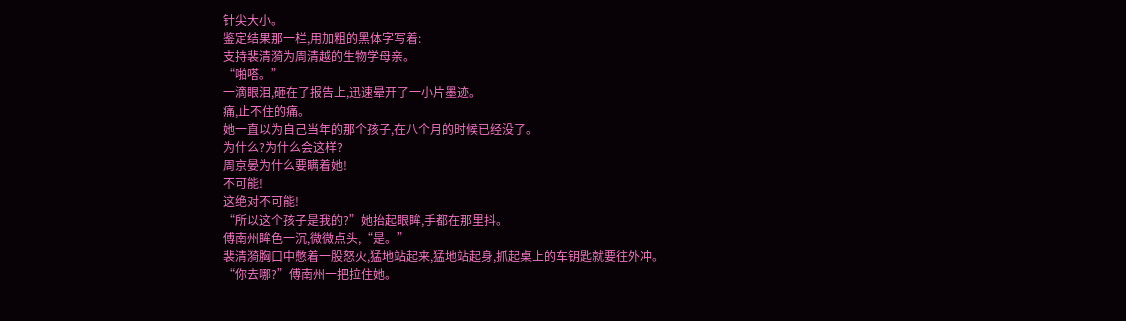针尖大小。
鉴定结果那一栏,用加粗的黑体字写着:
支持裴清漪为周清越的生物学母亲。
“啪嗒。”
一滴眼泪,砸在了报告上,迅速晕开了一小片墨迹。
痛,止不住的痛。
她一直以为自己当年的那个孩子,在八个月的时候已经没了。
为什么?为什么会这样?
周京晏为什么要瞒着她!
不可能!
这绝对不可能!
“所以这个孩子是我的?”她抬起眼眸,手都在那里抖。
傅南州眸色一沉,微微点头,“是。”
裴清漪胸口中憋着一股怒火,猛地站起来,猛地站起身,抓起桌上的车钥匙就要往外冲。
“你去哪?”傅南州一把拉住她。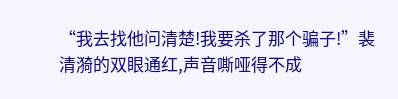“我去找他问清楚!我要杀了那个骗子!”裴清漪的双眼通红,声音嘶哑得不成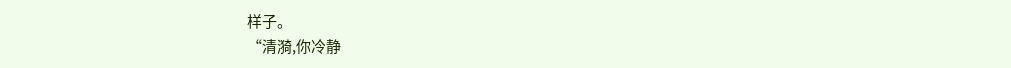样子。
“清漪,你冷静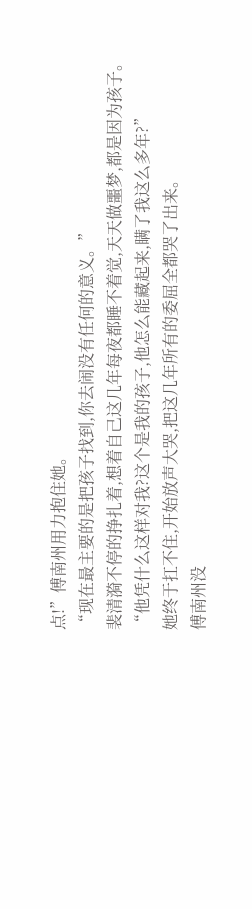点!”傅南州用力抱住她。
“现在最主要的是把孩子找到,你去闹没有任何的意义。”
裴清漪不停的挣扎着,想着自己这几年每夜都睡不着觉,天天做噩梦,都是因为孩子。
“他凭什么这样对我?这个是我的孩子,他怎么能藏起来,瞒了我这么多年?”
她终于扛不住,开始放声大哭,把这几年所有的委屈全都哭了出来。
傅南州没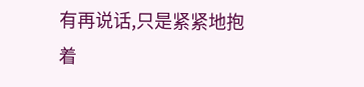有再说话,只是紧紧地抱着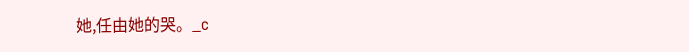她,任由她的哭。_c